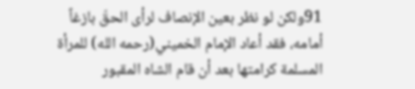91ولكن لو نظر بعين الإنصاف لرأى الحقّ بازغاً أمامه، فقد أعاد الإمام الخميني(رحمه الله) للمرأة المسلمة كرامتها بعد أن قام الشاه المقبور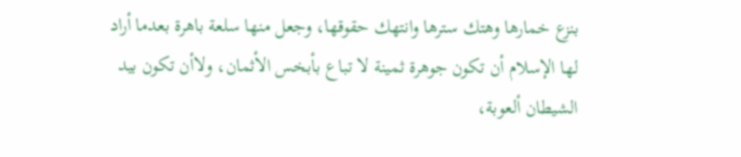بنزع خمارها وهتك سترها وانتهك حقوقها، وجعل منها سلعة باهرة بعدما أراد لها الإسلام أن تكون جوهرة ثمينة لا تباع بأبخس الأثمان، ولاأن تكون بيد الشيطان ألعوبة،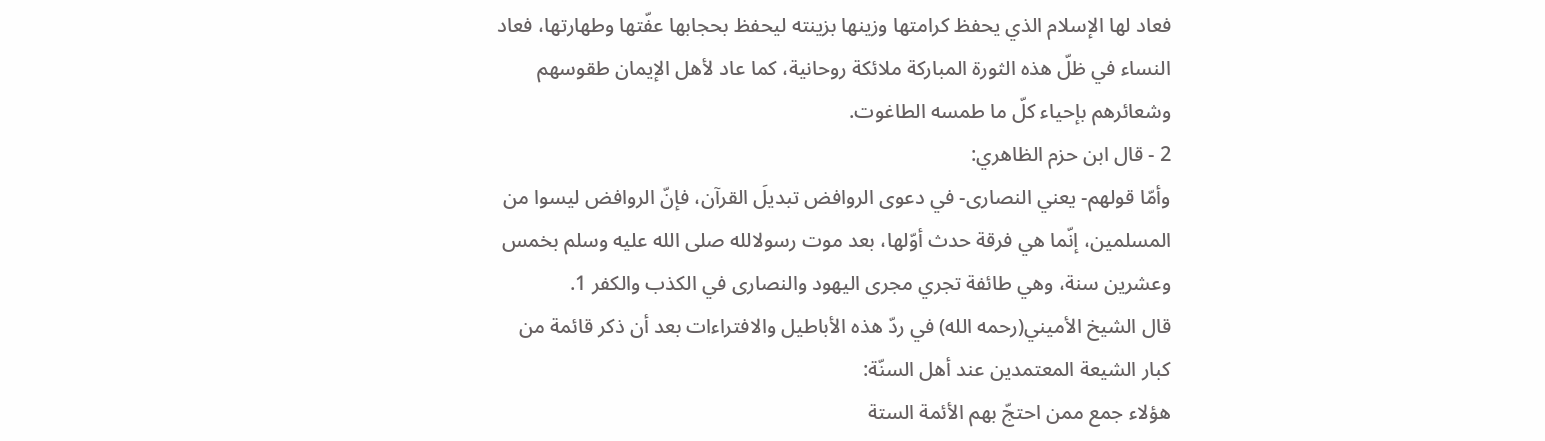فعاد لها الإسلام الذي يحفظ كرامتها وزينها بزينته ليحفظ بحجابها عفّتها وطهارتها، فعاد النساء في ظلّ هذه الثورة المباركة ملائكة روحانية، كما عاد لأهل الإيمان طقوسهم وشعائرهم بإحياء كلّ ما طمسه الطاغوت.
2 - قال ابن حزم الظاهري:
وأمّا قولهم- يعني النصارى- في دعوى الروافض تبديلَ القرآن، فإنّ الروافض ليسوا من المسلمين، إنّما هي فرقة حدث أوّلها، بعد موت رسولالله صلى الله عليه وسلم بخمس وعشرين سنة، وهي طائفة تجري مجرى اليهود والنصارى في الكذب والكفر 1.
قال الشيخ الأميني(رحمه الله) في ردّ هذه الأباطيل والافتراءات بعد أن ذكر قائمة من كبار الشيعة المعتمدين عند أهل السنّة:
هؤلاء جمع ممن احتجّ بهم الأئمة الستة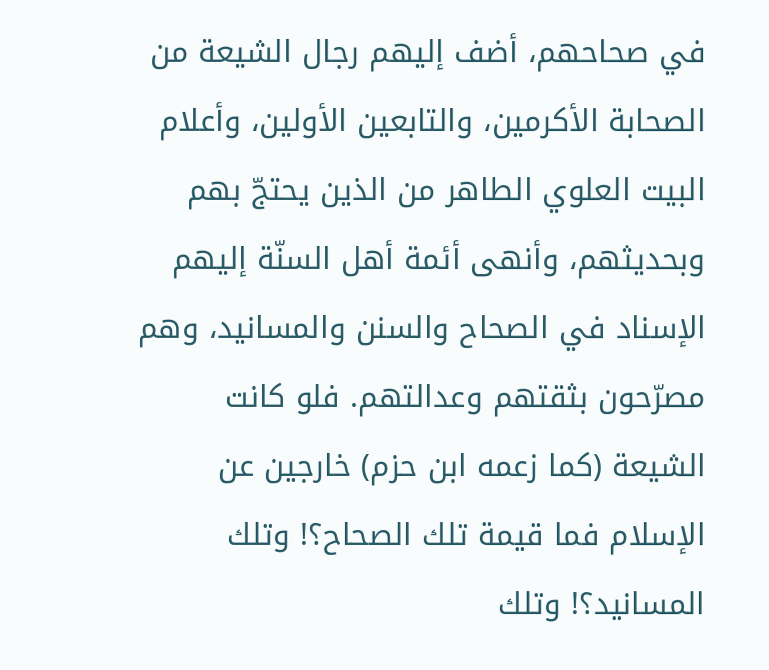في صحاحهم، أضف إليهم رجال الشيعة من الصحابة الأكرمين، والتابعين الأولين، وأعلام البيت العلوي الطاهر من الذين يحتجّ بهم وبحديثهم، وأنهى أئمة أهل السنّة إليهم الإسناد في الصحاح والسنن والمسانيد، وهم مصرّحون بثقتهم وعدالتهم. فلو كانت الشيعة (كما زعمه ابن حزم) خارجين عن الإسلام فما قيمة تلك الصحاح؟! وتلك المسانيد؟! وتلك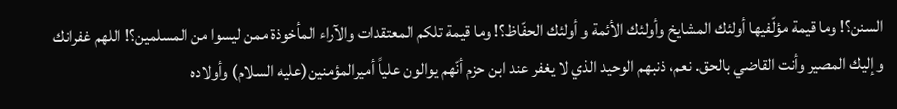السنن؟! وما قيمة مؤلّفيها أولئك المشايخ وأولئك الأئمة و أولئك الحفّاظ؟! وما قيمة تلكم المعتقدات والآراء المأخوذة ممن ليسوا من المسلمين؟! اللهم غفرانك وإليك المصير وأنت القاضي بالحق. نعم، ذنبهم الوحيد الذي لا يغفر عند ابن حزم أنّهم يوالون علياً أميرالمؤمنين(عليه السلام) وأولاده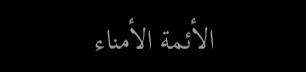الأئمة الأمناء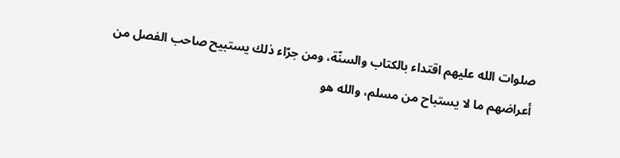صلوات الله عليهم اقتداء بالكتاب والسنّة، ومن جرّاء ذلك يستبيح صاحب الفصل من أعراضهم ما لا يستباح من مسلم، والله هو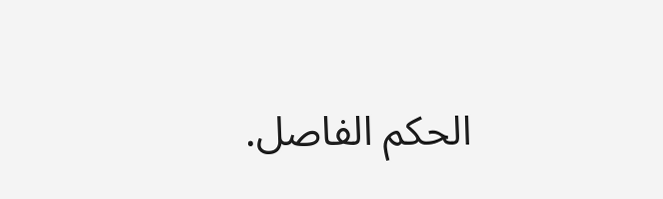الحكم الفاصل.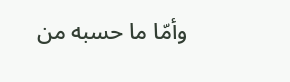وأمّا ما حسبه من